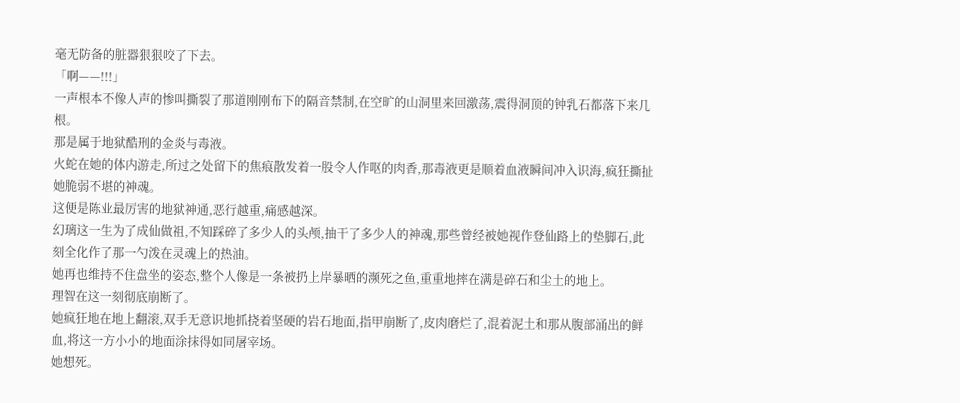毫无防备的脏器狠狠咬了下去。
「啊——!!!」
一声根本不像人声的惨叫撕裂了那道刚刚布下的隔音禁制,在空旷的山洞里来回激荡,震得洞顶的钟乳石都落下来几根。
那是属于地狱酷刑的金炎与毒液。
火蛇在她的体内游走,所过之处留下的焦痕散发着一股令人作呕的肉香,那毒液更是顺着血液瞬间冲入识海,疯狂撕扯她脆弱不堪的神魂。
这便是陈业最厉害的地狱神通,恶行越重,痛感越深。
幻璃这一生为了成仙做祖,不知踩碎了多少人的头颅,抽干了多少人的神魂,那些曾经被她视作登仙路上的垫脚石,此刻全化作了那一勺泼在灵魂上的热油。
她再也维持不住盘坐的姿态,整个人像是一条被扔上岸暴晒的濒死之鱼,重重地摔在满是碎石和尘土的地上。
理智在这一刻彻底崩断了。
她疯狂地在地上翻滚,双手无意识地抓挠着坚硬的岩石地面,指甲崩断了,皮肉磨烂了,混着泥土和那从腹部涌出的鲜血,将这一方小小的地面涂抹得如同屠宰场。
她想死。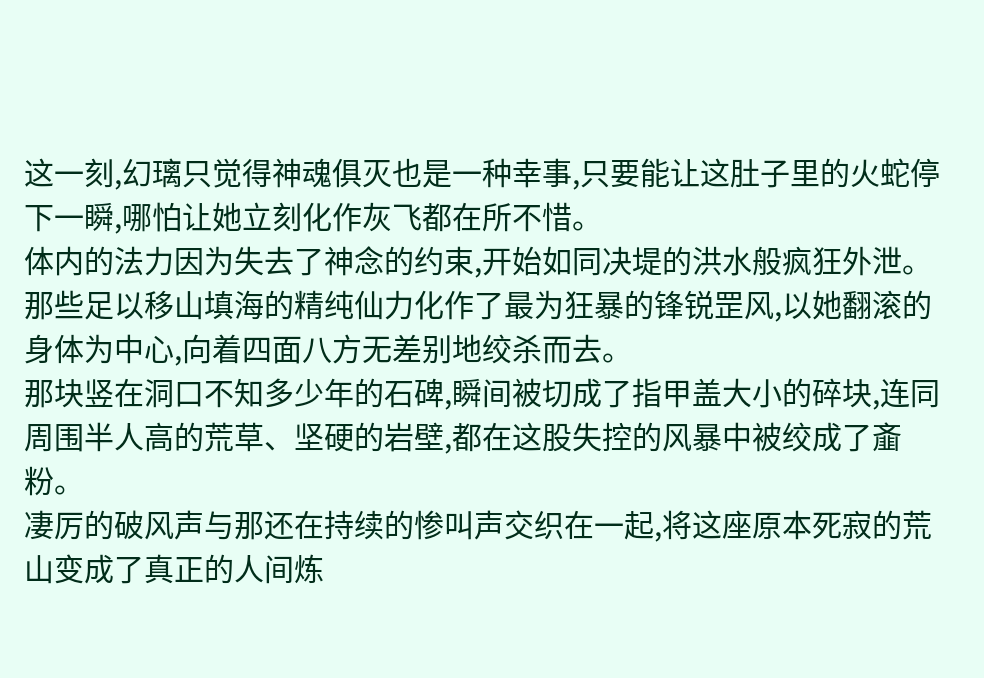这一刻,幻璃只觉得神魂俱灭也是一种幸事,只要能让这肚子里的火蛇停下一瞬,哪怕让她立刻化作灰飞都在所不惜。
体内的法力因为失去了神念的约束,开始如同决堤的洪水般疯狂外泄。
那些足以移山填海的精纯仙力化作了最为狂暴的锋锐罡风,以她翻滚的身体为中心,向着四面八方无差别地绞杀而去。
那块竖在洞口不知多少年的石碑,瞬间被切成了指甲盖大小的碎块,连同周围半人高的荒草、坚硬的岩壁,都在这股失控的风暴中被绞成了齑粉。
凄厉的破风声与那还在持续的惨叫声交织在一起,将这座原本死寂的荒山变成了真正的人间炼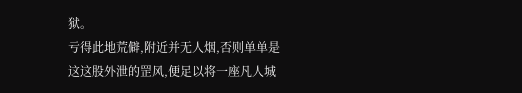狱。
亏得此地荒僻,附近并无人烟,否则单单是这这股外泄的罡风,便足以将一座凡人城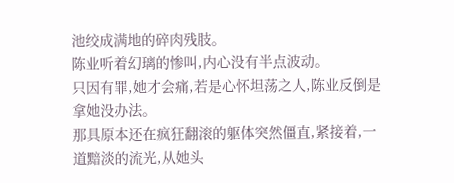池绞成满地的碎肉残肢。
陈业听着幻璃的惨叫,内心没有半点波动。
只因有罪,她才会痛,若是心怀坦荡之人,陈业反倒是拿她没办法。
那具原本还在疯狂翻滚的躯体突然僵直,紧接着,一道黯淡的流光,从她头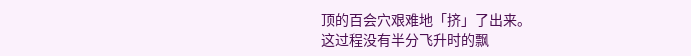顶的百会穴艰难地「挤」了出来。
这过程没有半分飞升时的飘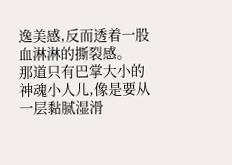逸美感,反而透着一股血淋淋的撕裂感。
那道只有巴掌大小的神魂小人儿,像是要从一层黏腻湿滑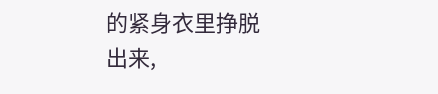的紧身衣里挣脱出来,